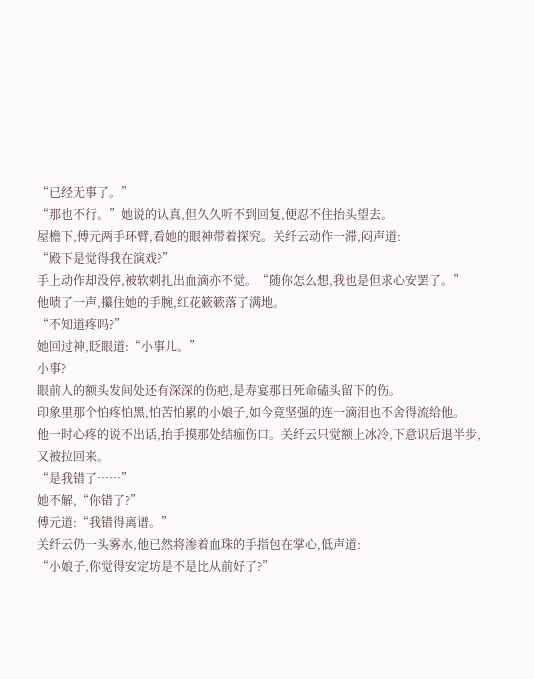“已经无事了。”
“那也不行。”她说的认真,但久久听不到回复,便忍不住抬头望去。
屋檐下,傅元两手环臂,看她的眼神带着探究。关纤云动作一滞,闷声道:
“殿下是觉得我在演戏?”
手上动作却没停,被软刺扎出血滴亦不觉。“随你怎么想,我也是但求心安罢了。”
他啧了一声,攥住她的手腕,红花簌簌落了满地。
“不知道疼吗?”
她回过神,眨眼道:“小事儿。”
小事?
眼前人的额头发间处还有深深的伤疤,是寿宴那日死命磕头留下的伤。
印象里那个怕疼怕黑,怕苦怕累的小娘子,如今竟坚强的连一滴泪也不舍得流给他。
他一时心疼的说不出话,抬手摸那处结痂伤口。关纤云只觉额上冰冷,下意识后退半步,又被拉回来。
“是我错了……”
她不解,“你错了?”
傅元道:“我错得离谱。”
关纤云仍一头雾水,他已然将渗着血珠的手指包在掌心,低声道:
“小娘子,你觉得安定坊是不是比从前好了?”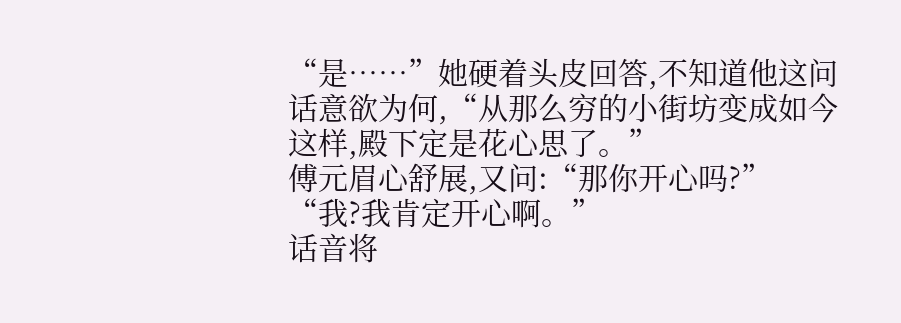“是……”她硬着头皮回答,不知道他这问话意欲为何,“从那么穷的小街坊变成如今这样,殿下定是花心思了。”
傅元眉心舒展,又问:“那你开心吗?”
“我?我肯定开心啊。”
话音将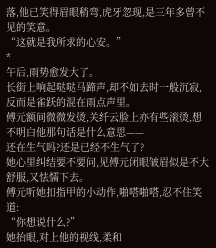落,他已笑得眉眼稍弯,虎牙忽现,是三年多曾不见的笑意。
“这就是我所求的心安。”
*
午后,雨势愈发大了。
长街上响起哒哒马蹄声,却不如去时一般沉寂,反而是雀跃的混在雨点声里。
傅元额间微微发烫,关纤云脸上亦有些滚烫,想不明白他那句话是什么意思——
还在生气吗?还是已经不生气了?
她心里纠结要不要问,见傅元闭眼皱眉似是不大舒服,又怯懦下去。
傅元听她扣指甲的小动作,啪嗒啪嗒,忍不住笑道:
“你想说什么?”
她抬眼,对上他的视线,柔和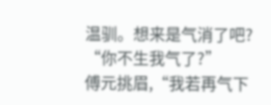温驯。想来是气消了吧?
“你不生我气了?”
傅元挑眉,“我若再气下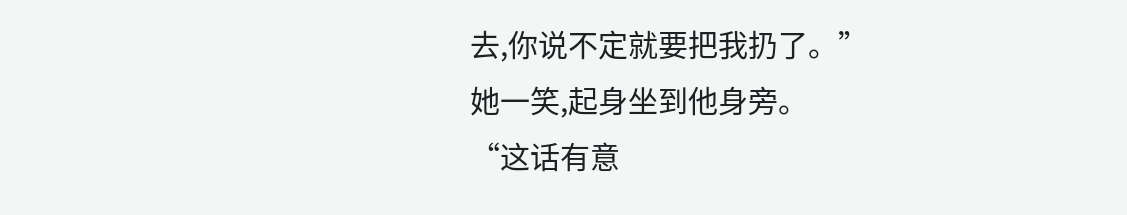去,你说不定就要把我扔了。”
她一笑,起身坐到他身旁。
“这话有意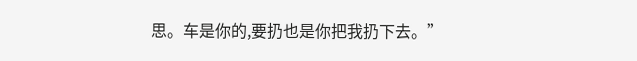思。车是你的,要扔也是你把我扔下去。”